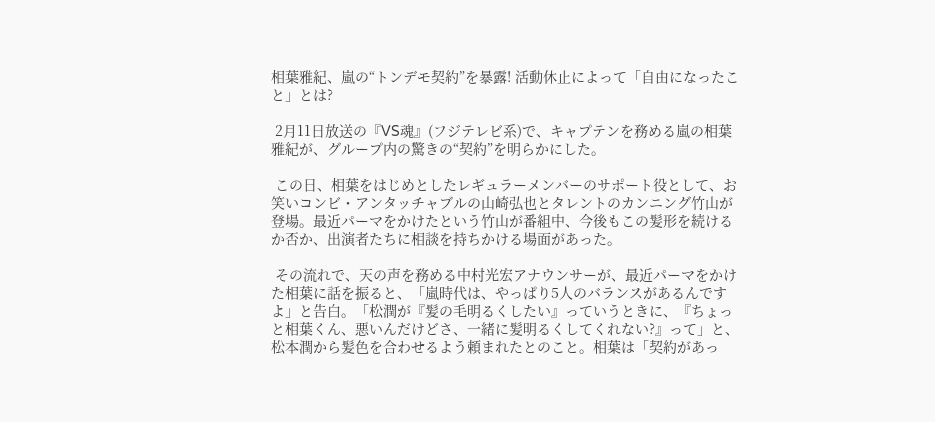相葉雅紀、嵐の“トンデモ契約”を暴露! 活動休止によって「自由になったこと」とは?

 2月11日放送の『VS魂』(フジテレビ系)で、キャプテンを務める嵐の相葉雅紀が、グループ内の驚きの“契約”を明らかにした。

 この日、相葉をはじめとしたレギュラーメンバーのサポート役として、お笑いコンビ・アンタッチャブルの山崎弘也とタレントのカンニング竹山が登場。最近パーマをかけたという竹山が番組中、今後もこの髪形を続けるか否か、出演者たちに相談を持ちかける場面があった。

 その流れで、天の声を務める中村光宏アナウンサーが、最近パーマをかけた相葉に話を振ると、「嵐時代は、やっぱり5人のバランスがあるんですよ」と告白。「松潤が『髪の毛明るくしたい』っていうときに、『ちょっと相葉くん、悪いんだけどさ、一緒に髪明るくしてくれない?』って」と、松本潤から髪色を合わせるよう頼まれたとのこと。相葉は「契約があっ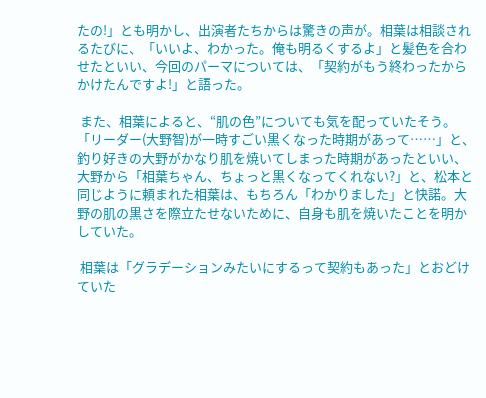たの!」とも明かし、出演者たちからは驚きの声が。相葉は相談されるたびに、「いいよ、わかった。俺も明るくするよ」と髪色を合わせたといい、今回のパーマについては、「契約がもう終わったからかけたんですよ!」と語った。

 また、相葉によると、“肌の色”についても気を配っていたそう。「リーダー(大野智)が一時すごい黒くなった時期があって……」と、釣り好きの大野がかなり肌を焼いてしまった時期があったといい、大野から「相葉ちゃん、ちょっと黒くなってくれない?」と、松本と同じように頼まれた相葉は、もちろん「わかりました」と快諾。大野の肌の黒さを際立たせないために、自身も肌を焼いたことを明かしていた。

 相葉は「グラデーションみたいにするって契約もあった」とおどけていた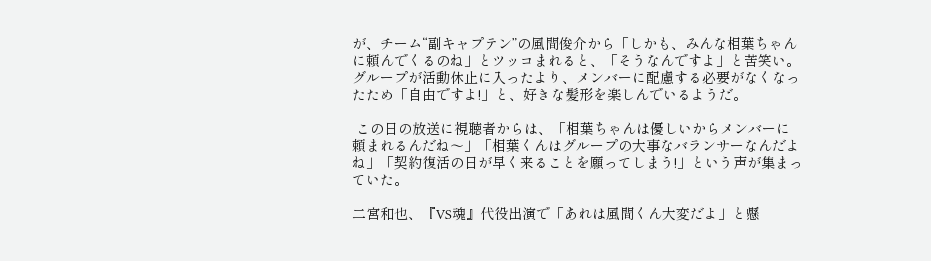が、チーム“副キャプテン”の風間俊介から「しかも、みんな相葉ちゃんに頼んでくるのね」とツッコまれると、「そうなんですよ」と苦笑い。グループが活動休止に入ったより、メンバーに配慮する必要がなくなったため「自由ですよ!」と、好きな髪形を楽しんでいるようだ。

 この日の放送に視聴者からは、「相葉ちゃんは優しいからメンバーに頼まれるんだね〜」「相葉くんはグループの大事なバランサーなんだよね」「契約復活の日が早く来ることを願ってしまう!」という声が集まっていた。

二宮和也、『VS魂』代役出演で「あれは風間くん大変だよ」と懸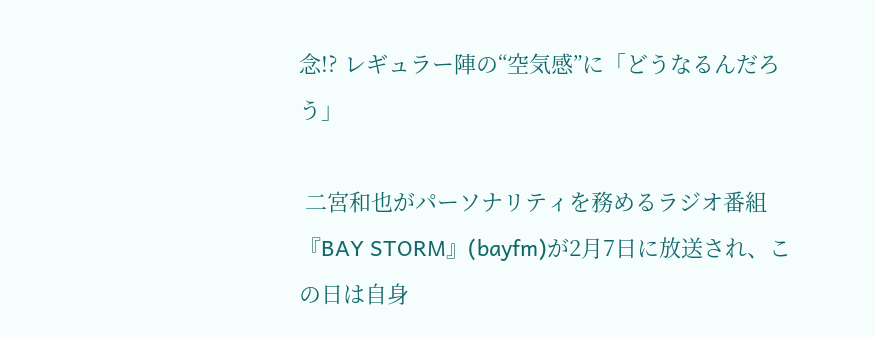念!? レギュラー陣の“空気感”に「どうなるんだろう」

 二宮和也がパーソナリティを務めるラジオ番組『BAY STORM』(bayfm)が2月7日に放送され、この日は自身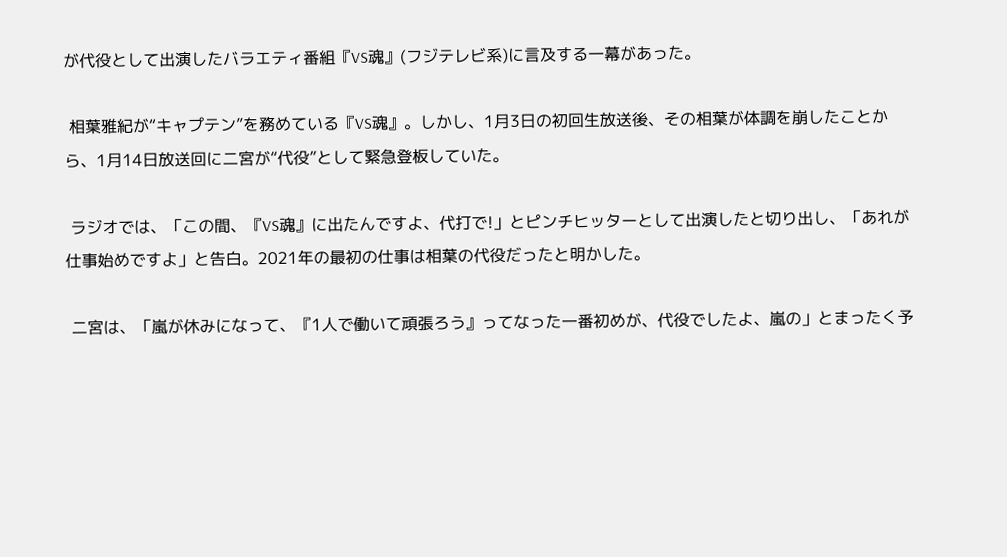が代役として出演したバラエティ番組『VS魂』(フジテレビ系)に言及する一幕があった。

 相葉雅紀が“キャプテン”を務めている『VS魂』。しかし、1月3日の初回生放送後、その相葉が体調を崩したことから、1月14日放送回に二宮が“代役”として緊急登板していた。

 ラジオでは、「この間、『VS魂』に出たんですよ、代打で!」とピンチヒッターとして出演したと切り出し、「あれが仕事始めですよ」と告白。2021年の最初の仕事は相葉の代役だったと明かした。

 二宮は、「嵐が休みになって、『1人で働いて頑張ろう』ってなった一番初めが、代役でしたよ、嵐の」とまったく予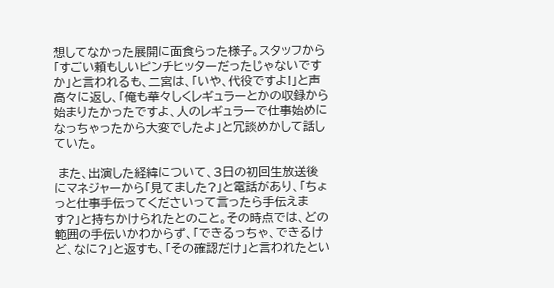想してなかった展開に面食らった様子。スタッフから「すごい頼もしいピンチヒッターだったじゃないですか」と言われるも、二宮は、「いや、代役ですよ!」と声高々に返し、「俺も華々しくレギュラーとかの収録から始まりたかったですよ、人のレギュラーで仕事始めになっちゃったから大変でしたよ」と冗談めかして話していた。

 また、出演した経緯について、3日の初回生放送後にマネジャーから「見てました?」と電話があり、「ちょっと仕事手伝ってくださいって言ったら手伝えます?」と持ちかけられたとのこと。その時点では、どの範囲の手伝いかわからず、「できるっちゃ、できるけど、なに?」と返すも、「その確認だけ」と言われたとい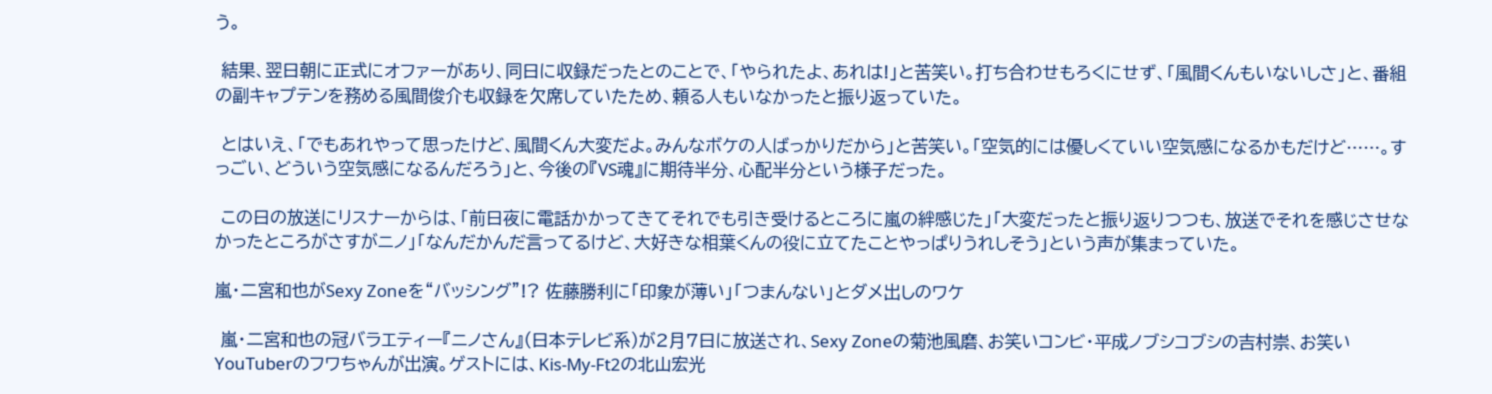う。

 結果、翌日朝に正式にオファーがあり、同日に収録だったとのことで、「やられたよ、あれは!」と苦笑い。打ち合わせもろくにせず、「風間くんもいないしさ」と、番組の副キャプテンを務める風間俊介も収録を欠席していたため、頼る人もいなかったと振り返っていた。

 とはいえ、「でもあれやって思ったけど、風間くん大変だよ。みんなボケの人ばっかりだから」と苦笑い。「空気的には優しくていい空気感になるかもだけど……。すっごい、どういう空気感になるんだろう」と、今後の『VS魂』に期待半分、心配半分という様子だった。

 この日の放送にリスナーからは、「前日夜に電話かかってきてそれでも引き受けるところに嵐の絆感じた」「大変だったと振り返りつつも、放送でそれを感じさせなかったところがさすがニノ」「なんだかんだ言ってるけど、大好きな相葉くんの役に立てたことやっぱりうれしそう」という声が集まっていた。

嵐・二宮和也がSexy Zoneを“バッシング”!? 佐藤勝利に「印象が薄い」「つまんない」とダメ出しのワケ

 嵐・二宮和也の冠バラエティー『ニノさん』(日本テレビ系)が2月7日に放送され、Sexy Zoneの菊池風磨、お笑いコンビ・平成ノブシコブシの吉村崇、お笑いYouTuberのフワちゃんが出演。ゲストには、Kis-My-Ft2の北山宏光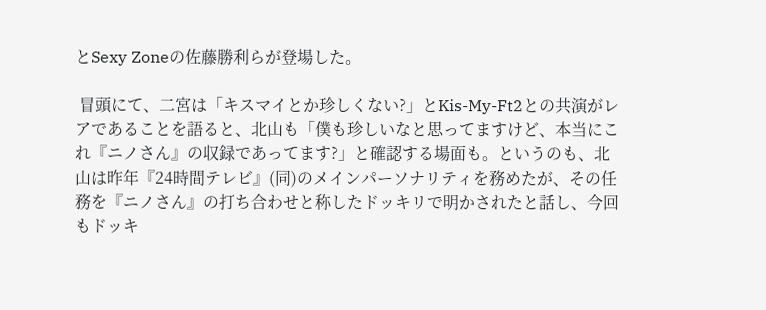とSexy Zoneの佐藤勝利らが登場した。

 冒頭にて、二宮は「キスマイとか珍しくない?」とKis-My-Ft2との共演がレアであることを語ると、北山も「僕も珍しいなと思ってますけど、本当にこれ『ニノさん』の収録であってます?」と確認する場面も。というのも、北山は昨年『24時間テレビ』(同)のメインパーソナリティを務めたが、その任務を『ニノさん』の打ち合わせと称したドッキリで明かされたと話し、今回もドッキ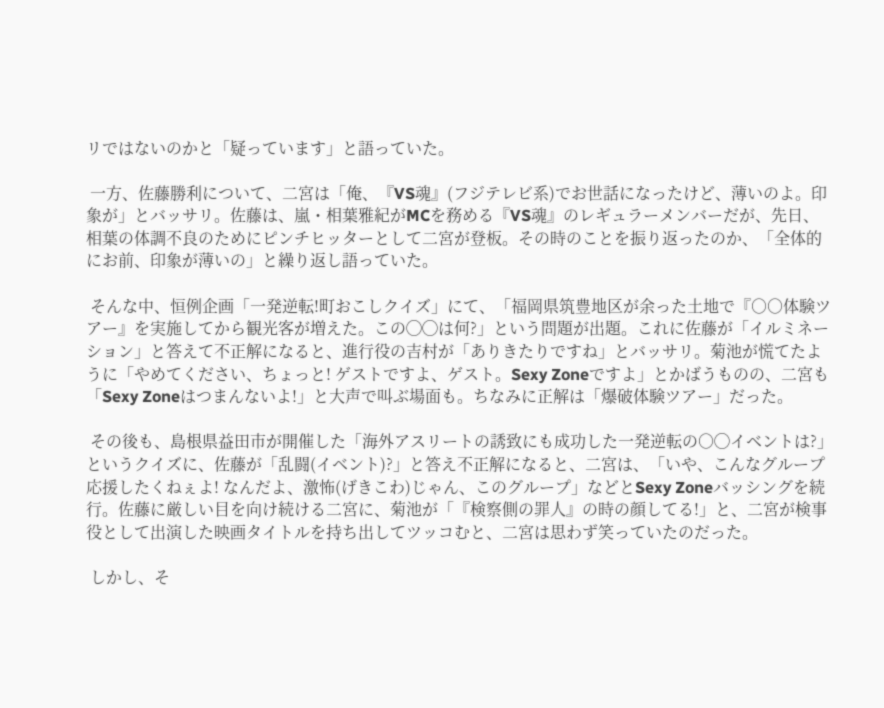リではないのかと「疑っています」と語っていた。

 一方、佐藤勝利について、二宮は「俺、『VS魂』(フジテレビ系)でお世話になったけど、薄いのよ。印象が」とバッサリ。佐藤は、嵐・相葉雅紀がMCを務める『VS魂』のレギュラーメンバーだが、先日、相葉の体調不良のためにピンチヒッターとして二宮が登板。その時のことを振り返ったのか、「全体的にお前、印象が薄いの」と繰り返し語っていた。

 そんな中、恒例企画「一発逆転!町おこしクイズ」にて、「福岡県筑豊地区が余った土地で『○○体験ツアー』を実施してから観光客が増えた。この◯◯は何?」という問題が出題。これに佐藤が「イルミネーション」と答えて不正解になると、進行役の吉村が「ありきたりですね」とバッサリ。菊池が慌てたように「やめてください、ちょっと! ゲストですよ、ゲスト。Sexy Zoneですよ」とかばうものの、二宮も「Sexy Zoneはつまんないよ!」と大声で叫ぶ場面も。ちなみに正解は「爆破体験ツアー」だった。

 その後も、島根県益田市が開催した「海外アスリートの誘致にも成功した一発逆転の○◯イベントは?」というクイズに、佐藤が「乱闘(イベント)?」と答え不正解になると、二宮は、「いや、こんなグループ応援したくねぇよ! なんだよ、激怖(げきこわ)じゃん、このグループ」などとSexy Zoneバッシングを続行。佐藤に厳しい目を向け続ける二宮に、菊池が「『検察側の罪人』の時の顔してる!」と、二宮が検事役として出演した映画タイトルを持ち出してツッコむと、二宮は思わず笑っていたのだった。

 しかし、そ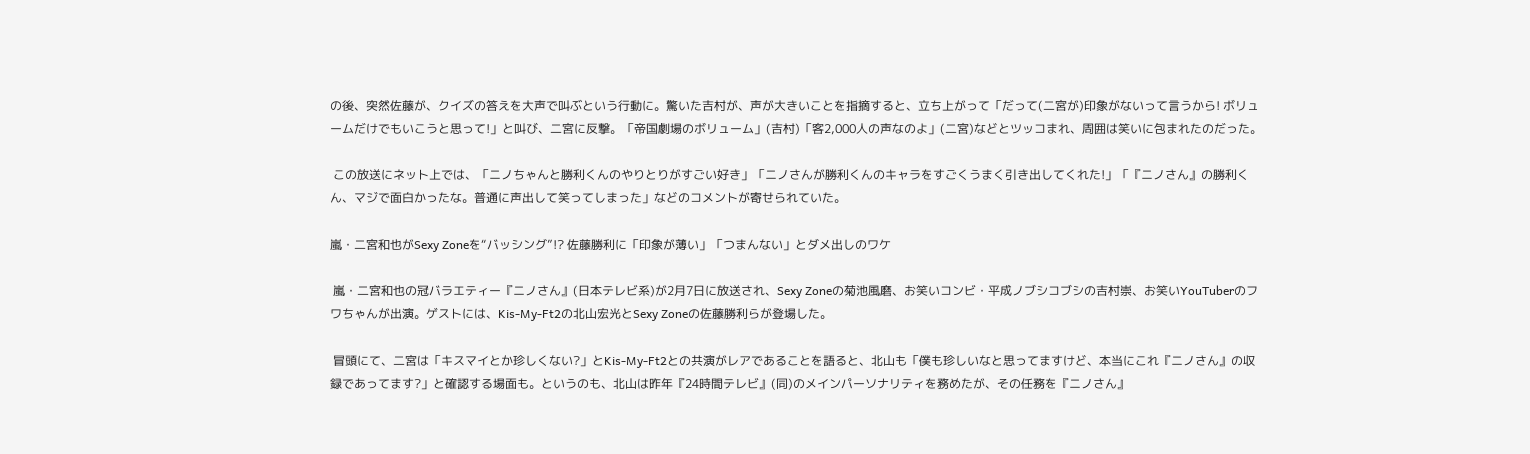の後、突然佐藤が、クイズの答えを大声で叫ぶという行動に。驚いた吉村が、声が大きいことを指摘すると、立ち上がって「だって(二宮が)印象がないって言うから! ボリュームだけでもいこうと思って!」と叫び、二宮に反撃。「帝国劇場のボリューム」(吉村)「客2,000人の声なのよ」(二宮)などとツッコまれ、周囲は笑いに包まれたのだった。

 この放送にネット上では、「ニノちゃんと勝利くんのやりとりがすごい好き」「ニノさんが勝利くんのキャラをすごくうまく引き出してくれた!」「『ニノさん』の勝利くん、マジで面白かったな。普通に声出して笑ってしまった」などのコメントが寄せられていた。

嵐・二宮和也がSexy Zoneを“バッシング”!? 佐藤勝利に「印象が薄い」「つまんない」とダメ出しのワケ

 嵐・二宮和也の冠バラエティー『ニノさん』(日本テレビ系)が2月7日に放送され、Sexy Zoneの菊池風磨、お笑いコンビ・平成ノブシコブシの吉村崇、お笑いYouTuberのフワちゃんが出演。ゲストには、Kis-My-Ft2の北山宏光とSexy Zoneの佐藤勝利らが登場した。

 冒頭にて、二宮は「キスマイとか珍しくない?」とKis-My-Ft2との共演がレアであることを語ると、北山も「僕も珍しいなと思ってますけど、本当にこれ『ニノさん』の収録であってます?」と確認する場面も。というのも、北山は昨年『24時間テレビ』(同)のメインパーソナリティを務めたが、その任務を『ニノさん』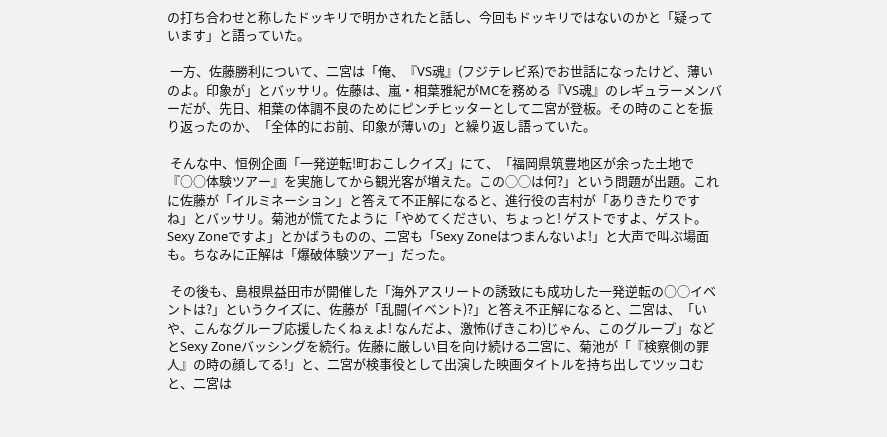の打ち合わせと称したドッキリで明かされたと話し、今回もドッキリではないのかと「疑っています」と語っていた。

 一方、佐藤勝利について、二宮は「俺、『VS魂』(フジテレビ系)でお世話になったけど、薄いのよ。印象が」とバッサリ。佐藤は、嵐・相葉雅紀がMCを務める『VS魂』のレギュラーメンバーだが、先日、相葉の体調不良のためにピンチヒッターとして二宮が登板。その時のことを振り返ったのか、「全体的にお前、印象が薄いの」と繰り返し語っていた。

 そんな中、恒例企画「一発逆転!町おこしクイズ」にて、「福岡県筑豊地区が余った土地で『○○体験ツアー』を実施してから観光客が増えた。この◯◯は何?」という問題が出題。これに佐藤が「イルミネーション」と答えて不正解になると、進行役の吉村が「ありきたりですね」とバッサリ。菊池が慌てたように「やめてください、ちょっと! ゲストですよ、ゲスト。Sexy Zoneですよ」とかばうものの、二宮も「Sexy Zoneはつまんないよ!」と大声で叫ぶ場面も。ちなみに正解は「爆破体験ツアー」だった。

 その後も、島根県益田市が開催した「海外アスリートの誘致にも成功した一発逆転の○◯イベントは?」というクイズに、佐藤が「乱闘(イベント)?」と答え不正解になると、二宮は、「いや、こんなグループ応援したくねぇよ! なんだよ、激怖(げきこわ)じゃん、このグループ」などとSexy Zoneバッシングを続行。佐藤に厳しい目を向け続ける二宮に、菊池が「『検察側の罪人』の時の顔してる!」と、二宮が検事役として出演した映画タイトルを持ち出してツッコむと、二宮は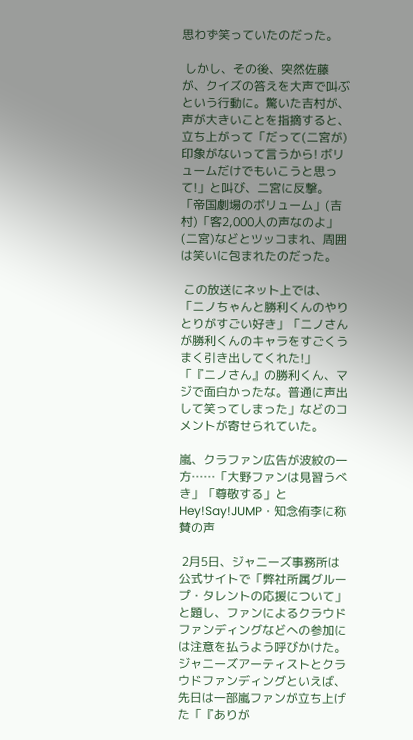思わず笑っていたのだった。

 しかし、その後、突然佐藤が、クイズの答えを大声で叫ぶという行動に。驚いた吉村が、声が大きいことを指摘すると、立ち上がって「だって(二宮が)印象がないって言うから! ボリュームだけでもいこうと思って!」と叫び、二宮に反撃。「帝国劇場のボリューム」(吉村)「客2,000人の声なのよ」(二宮)などとツッコまれ、周囲は笑いに包まれたのだった。

 この放送にネット上では、「ニノちゃんと勝利くんのやりとりがすごい好き」「ニノさんが勝利くんのキャラをすごくうまく引き出してくれた!」「『ニノさん』の勝利くん、マジで面白かったな。普通に声出して笑ってしまった」などのコメントが寄せられていた。

嵐、クラファン広告が波紋の一方……「大野ファンは見習うべき」「尊敬する」と Hey!Say!JUMP・知念侑李に称賛の声

 2月5日、ジャニーズ事務所は公式サイトで「弊社所属グループ・タレントの応援について」と題し、ファンによるクラウドファンディングなどへの参加には注意を払うよう呼びかけた。ジャニーズアーティストとクラウドファンディングといえば、先日は一部嵐ファンが立ち上げた「『ありが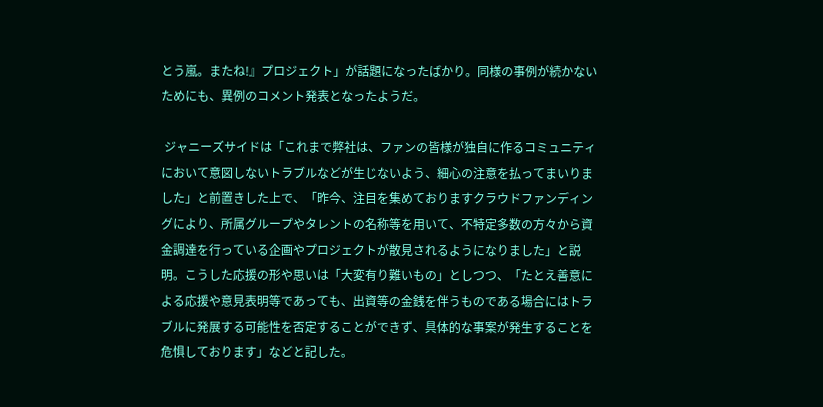とう嵐。またね!』プロジェクト」が話題になったばかり。同様の事例が続かないためにも、異例のコメント発表となったようだ。

 ジャニーズサイドは「これまで弊社は、ファンの皆様が独自に作るコミュニティにおいて意図しないトラブルなどが生じないよう、細心の注意を払ってまいりました」と前置きした上で、「昨今、注目を集めておりますクラウドファンディングにより、所属グループやタレントの名称等を用いて、不特定多数の方々から資金調達を行っている企画やプロジェクトが散見されるようになりました」と説明。こうした応援の形や思いは「大変有り難いもの」としつつ、「たとえ善意による応援や意見表明等であっても、出資等の金銭を伴うものである場合にはトラブルに発展する可能性を否定することができず、具体的な事案が発生することを危惧しております」などと記した。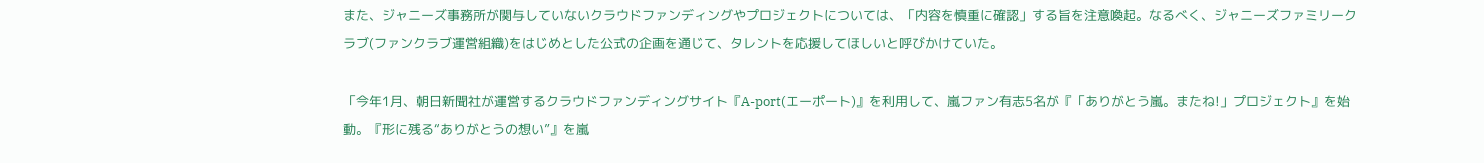また、ジャニーズ事務所が関与していないクラウドファンディングやプロジェクトについては、「内容を慎重に確認」する旨を注意喚起。なるべく、ジャニーズファミリークラブ(ファンクラブ運営組織)をはじめとした公式の企画を通じて、タレントを応援してほしいと呼びかけていた。

「今年1月、朝日新聞社が運営するクラウドファンディングサイト『A-port(エーポート)』を利用して、嵐ファン有志5名が『「ありがとう嵐。またね!」プロジェクト』を始動。『形に残る“ありがとうの想い”』を嵐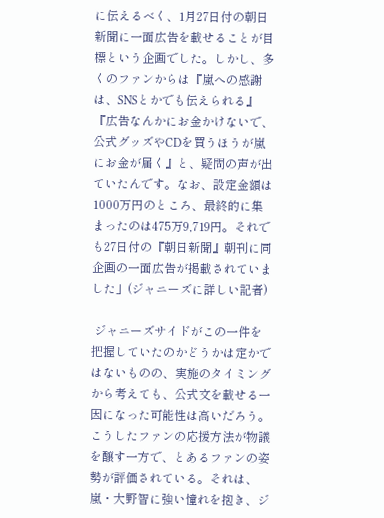に伝えるべく、1月27日付の朝日新聞に一面広告を載せることが目標という企画でした。しかし、多くのファンからは『嵐への感謝は、SNSとかでも伝えられる』『広告なんかにお金かけないで、公式グッズやCDを買うほうが嵐にお金が届く』と、疑問の声が出ていたんです。なお、設定金額は1000万円のところ、最終的に集まったのは475万9,719円。それでも27日付の『朝日新聞』朝刊に同企画の一面広告が掲載されていました」(ジャニーズに詳しい記者)

 ジャニーズサイドがこの一件を把握していたのかどうかは定かではないものの、実施のタイミングから考えても、公式文を載せる一因になった可能性は高いだろう。こうしたファンの応援方法が物議を醸す一方で、とあるファンの姿勢が評価されている。それは、嵐・大野智に強い憧れを抱き、ジ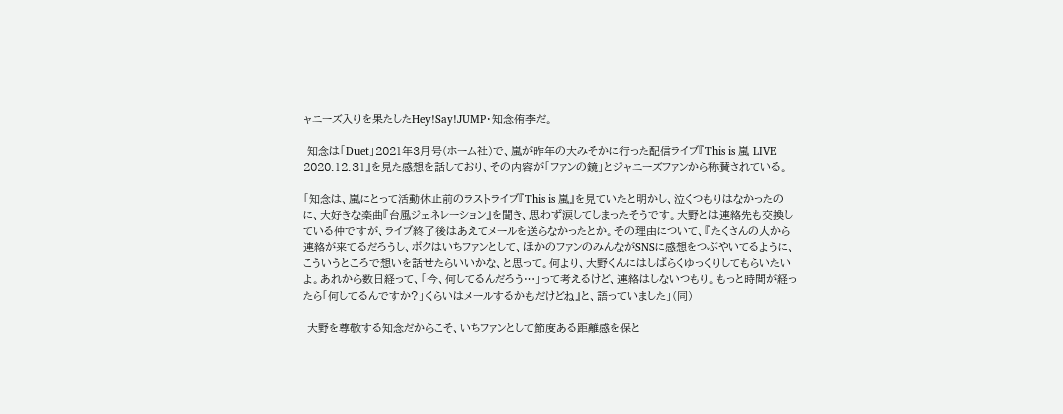ャニーズ入りを果たしたHey!Say!JUMP・知念侑李だ。

 知念は「Duet」2021年3月号(ホーム社)で、嵐が昨年の大みそかに行った配信ライブ『This is 嵐 LIVE 2020.12.31』を見た感想を話しており、その内容が「ファンの鏡」とジャニーズファンから称賛されている。

「知念は、嵐にとって活動休止前のラストライブ『This is 嵐』を見ていたと明かし、泣くつもりはなかったのに、大好きな楽曲『台風ジェネレーション』を聞き、思わず涙してしまったそうです。大野とは連絡先も交換している仲ですが、ライブ終了後はあえてメールを送らなかったとか。その理由について、『たくさんの人から連絡が来てるだろうし、ボクはいちファンとして、ほかのファンのみんながSNSに感想をつぶやいてるように、こういうところで想いを話せたらいいかな、と思って。何より、大野くんにはしばらくゆっくりしてもらいたいよ。あれから数日経って、「今、何してるんだろう…」って考えるけど、連絡はしないつもり。もっと時間が経ったら「何してるんですか?」くらいはメールするかもだけどね』と、語っていました」(同)

 大野を尊敬する知念だからこそ、いちファンとして節度ある距離感を保と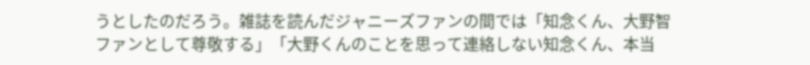うとしたのだろう。雑誌を読んだジャニーズファンの間では「知念くん、大野智ファンとして尊敬する」「大野くんのことを思って連絡しない知念くん、本当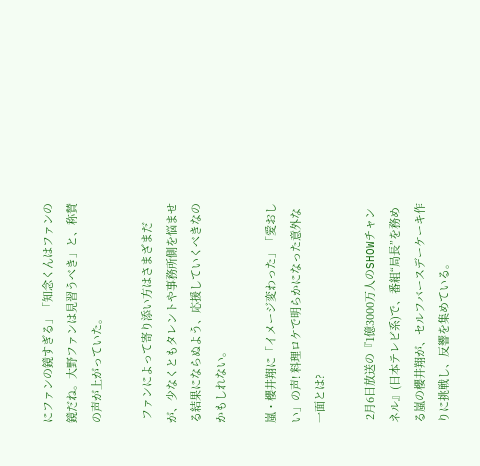にファンの鏡すぎる」「知念くんはファンの鏡だね。大野ファンは見習うべき」と、称賛の声が上がっていた。

 ファンによって寄り添い方はさまざまだが、少なくともタレントや事務所側を悩ませる結果にならぬよう、応援していくべきなのかもしれない。

嵐・櫻井翔に「イメージ変わった」「愛おしい」の声! 料理ロケで明らかになった意外な一面とは?

 2月6日放送の『1億3000万人のSHOWチャンネル』(日本テレビ系)で、番組“局長”を務める嵐の櫻井翔が、セルフバースデーケーキ作りに挑戦し、反響を集めている。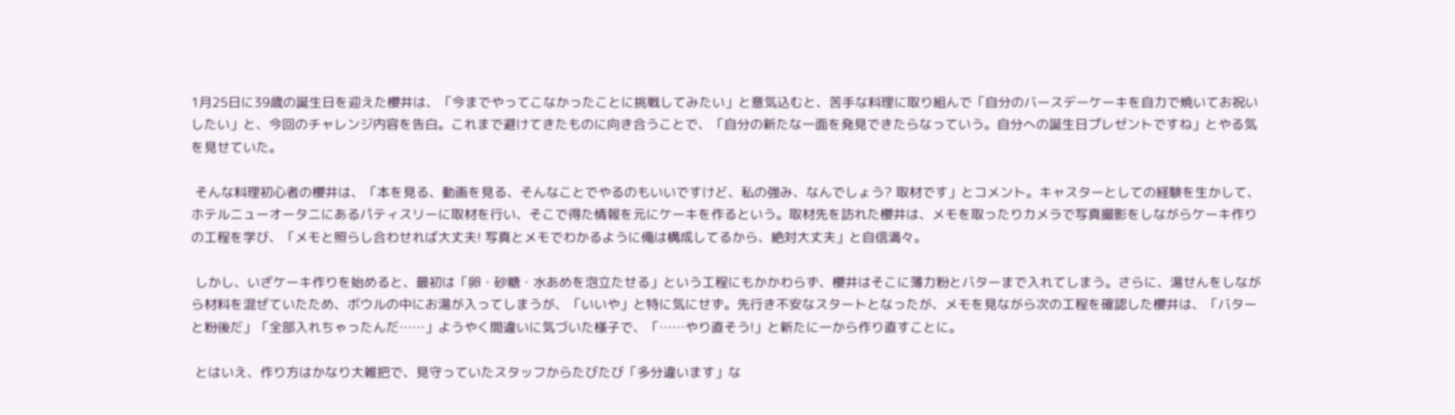1月25日に39歳の誕生日を迎えた櫻井は、「今までやってこなかったことに挑戦してみたい」と意気込むと、苦手な料理に取り組んで「自分のバースデーケーキを自力で焼いてお祝いしたい」と、今回のチャレンジ内容を告白。これまで避けてきたものに向き合うことで、「自分の新たな一面を発見できたらなっていう。自分への誕生日プレゼントですね」とやる気を見せていた。

 そんな料理初心者の櫻井は、「本を見る、動画を見る、そんなことでやるのもいいですけど、私の強み、なんでしょう? 取材です」とコメント。キャスターとしての経験を生かして、ホテルニューオータニにあるパティスリーに取材を行い、そこで得た情報を元にケーキを作るという。取材先を訪れた櫻井は、メモを取ったりカメラで写真撮影をしながらケーキ作りの工程を学び、「メモと照らし合わせれば大丈夫! 写真とメモでわかるように俺は構成してるから、絶対大丈夫」と自信満々。

 しかし、いざケーキ作りを始めると、最初は「卵・砂糖・水あめを泡立たせる」という工程にもかかわらず、櫻井はそこに薄力粉とバターまで入れてしまう。さらに、湯せんをしながら材料を混ぜていたため、ボウルの中にお湯が入ってしまうが、「いいや」と特に気にせず。先行き不安なスタートとなったが、メモを見ながら次の工程を確認した櫻井は、「バターと粉後だ」「全部入れちゃったんだ……」ようやく間違いに気づいた様子で、「……やり直そう!」と新たに一から作り直すことに。

 とはいえ、作り方はかなり大雑把で、見守っていたスタッフからたびたび「多分違います」な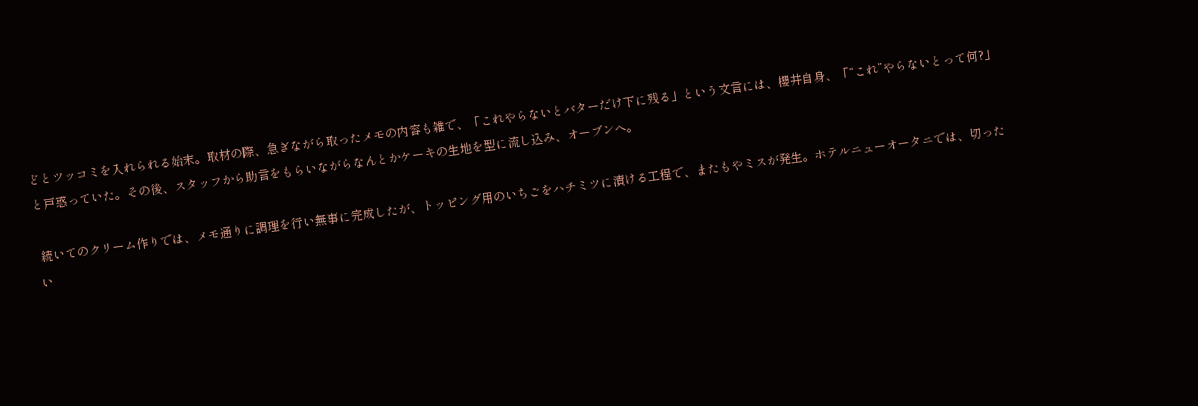どとツッコミを入れられる始末。取材の際、急ぎながら取ったメモの内容も雑で、「これやらないとバターだけ下に残る」という文言には、櫻井自身、「“これ”やらないとって何?」と戸惑っていた。その後、スタッフから助言をもらいながらなんとかケーキの生地を型に流し込み、オーブンへ。

 続いてのクリーム作りでは、メモ通りに調理を行い無事に完成したが、トッピング用のいちごをハチミツに漬ける工程で、またもやミスが発生。ホテルニューオータニでは、切ったい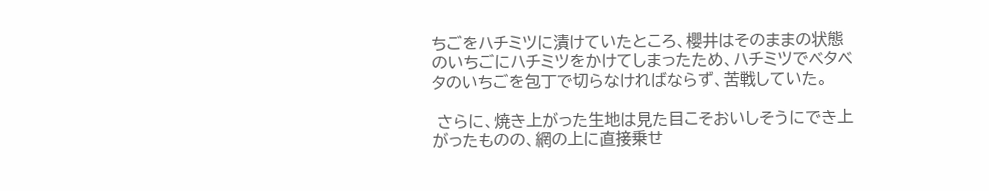ちごをハチミツに漬けていたところ、櫻井はそのままの状態のいちごにハチミツをかけてしまったため、ハチミツでベタベタのいちごを包丁で切らなければならず、苦戦していた。

 さらに、焼き上がった生地は見た目こそおいしそうにでき上がったものの、網の上に直接乗せ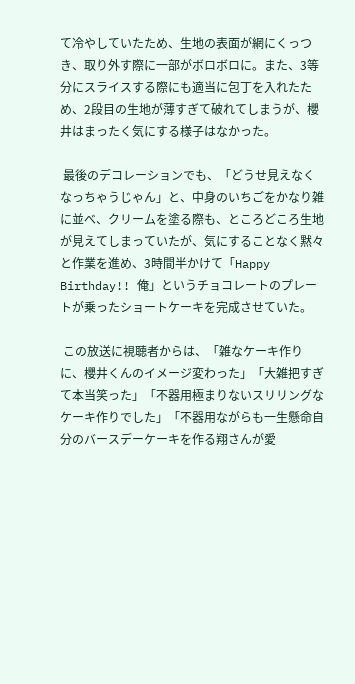て冷やしていたため、生地の表面が網にくっつき、取り外す際に一部がボロボロに。また、3等分にスライスする際にも適当に包丁を入れたため、2段目の生地が薄すぎて破れてしまうが、櫻井はまったく気にする様子はなかった。

 最後のデコレーションでも、「どうせ見えなくなっちゃうじゃん」と、中身のいちごをかなり雑に並べ、クリームを塗る際も、ところどころ生地が見えてしまっていたが、気にすることなく黙々と作業を進め、3時間半かけて「Happy Birthday!! 俺」というチョコレートのプレートが乗ったショートケーキを完成させていた。

 この放送に視聴者からは、「雑なケーキ作りに、櫻井くんのイメージ変わった」「大雑把すぎて本当笑った」「不器用極まりないスリリングなケーキ作りでした」「不器用ながらも一生懸命自分のバースデーケーキを作る翔さんが愛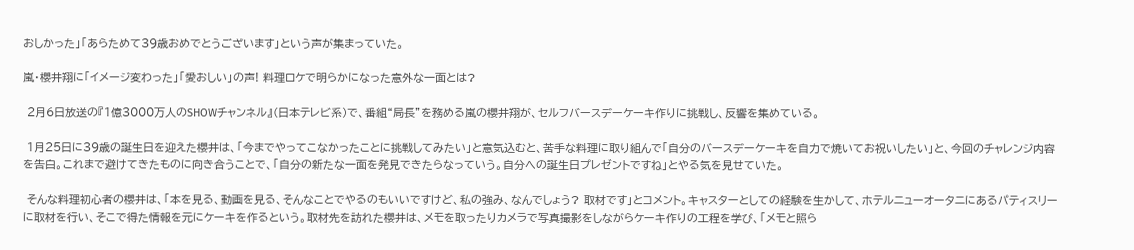おしかった」「あらためて39歳おめでとうございます」という声が集まっていた。

嵐・櫻井翔に「イメージ変わった」「愛おしい」の声! 料理ロケで明らかになった意外な一面とは?

 2月6日放送の『1億3000万人のSHOWチャンネル』(日本テレビ系)で、番組“局長”を務める嵐の櫻井翔が、セルフバースデーケーキ作りに挑戦し、反響を集めている。

 1月25日に39歳の誕生日を迎えた櫻井は、「今までやってこなかったことに挑戦してみたい」と意気込むと、苦手な料理に取り組んで「自分のバースデーケーキを自力で焼いてお祝いしたい」と、今回のチャレンジ内容を告白。これまで避けてきたものに向き合うことで、「自分の新たな一面を発見できたらなっていう。自分への誕生日プレゼントですね」とやる気を見せていた。

 そんな料理初心者の櫻井は、「本を見る、動画を見る、そんなことでやるのもいいですけど、私の強み、なんでしょう? 取材です」とコメント。キャスターとしての経験を生かして、ホテルニューオータニにあるパティスリーに取材を行い、そこで得た情報を元にケーキを作るという。取材先を訪れた櫻井は、メモを取ったりカメラで写真撮影をしながらケーキ作りの工程を学び、「メモと照ら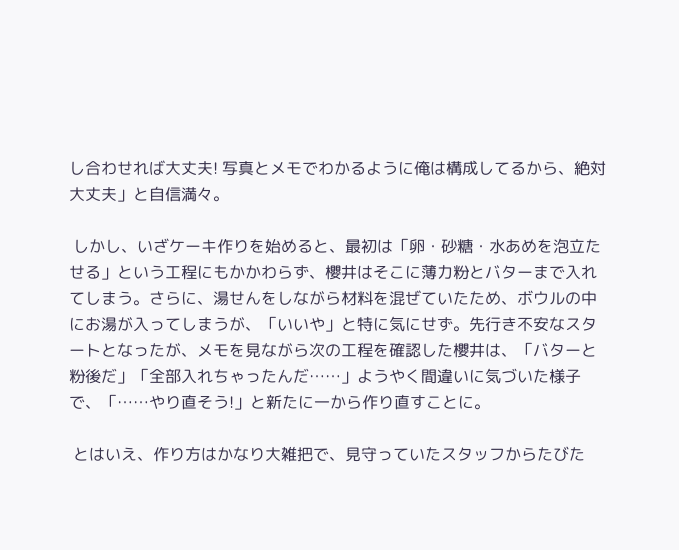し合わせれば大丈夫! 写真とメモでわかるように俺は構成してるから、絶対大丈夫」と自信満々。

 しかし、いざケーキ作りを始めると、最初は「卵・砂糖・水あめを泡立たせる」という工程にもかかわらず、櫻井はそこに薄力粉とバターまで入れてしまう。さらに、湯せんをしながら材料を混ぜていたため、ボウルの中にお湯が入ってしまうが、「いいや」と特に気にせず。先行き不安なスタートとなったが、メモを見ながら次の工程を確認した櫻井は、「バターと粉後だ」「全部入れちゃったんだ……」ようやく間違いに気づいた様子で、「……やり直そう!」と新たに一から作り直すことに。

 とはいえ、作り方はかなり大雑把で、見守っていたスタッフからたびた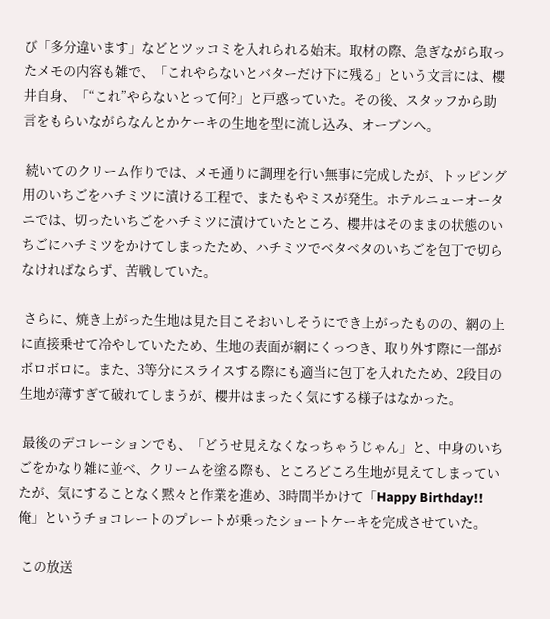び「多分違います」などとツッコミを入れられる始末。取材の際、急ぎながら取ったメモの内容も雑で、「これやらないとバターだけ下に残る」という文言には、櫻井自身、「“これ”やらないとって何?」と戸惑っていた。その後、スタッフから助言をもらいながらなんとかケーキの生地を型に流し込み、オーブンへ。

 続いてのクリーム作りでは、メモ通りに調理を行い無事に完成したが、トッピング用のいちごをハチミツに漬ける工程で、またもやミスが発生。ホテルニューオータニでは、切ったいちごをハチミツに漬けていたところ、櫻井はそのままの状態のいちごにハチミツをかけてしまったため、ハチミツでベタベタのいちごを包丁で切らなければならず、苦戦していた。

 さらに、焼き上がった生地は見た目こそおいしそうにでき上がったものの、網の上に直接乗せて冷やしていたため、生地の表面が網にくっつき、取り外す際に一部がボロボロに。また、3等分にスライスする際にも適当に包丁を入れたため、2段目の生地が薄すぎて破れてしまうが、櫻井はまったく気にする様子はなかった。

 最後のデコレーションでも、「どうせ見えなくなっちゃうじゃん」と、中身のいちごをかなり雑に並べ、クリームを塗る際も、ところどころ生地が見えてしまっていたが、気にすることなく黙々と作業を進め、3時間半かけて「Happy Birthday!! 俺」というチョコレートのプレートが乗ったショートケーキを完成させていた。

 この放送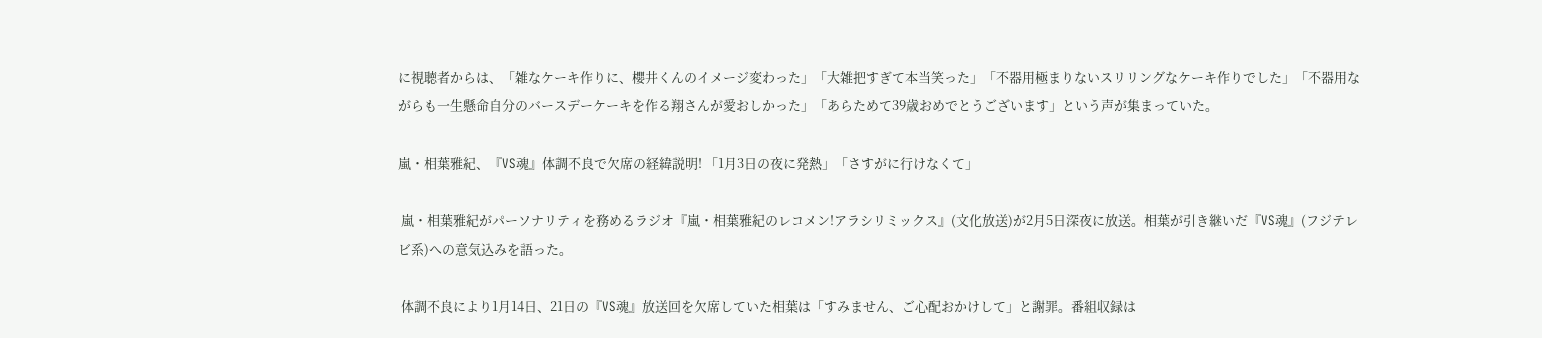に視聴者からは、「雑なケーキ作りに、櫻井くんのイメージ変わった」「大雑把すぎて本当笑った」「不器用極まりないスリリングなケーキ作りでした」「不器用ながらも一生懸命自分のバースデーケーキを作る翔さんが愛おしかった」「あらためて39歳おめでとうございます」という声が集まっていた。

嵐・相葉雅紀、『VS魂』体調不良で欠席の経緯説明! 「1月3日の夜に発熱」「さすがに行けなくて」

 嵐・相葉雅紀がパーソナリティを務めるラジオ『嵐・相葉雅紀のレコメン!アラシリミックス』(文化放送)が2月5日深夜に放送。相葉が引き継いだ『VS魂』(フジテレビ系)への意気込みを語った。

 体調不良により1月14日、21日の『VS魂』放送回を欠席していた相葉は「すみません、ご心配おかけして」と謝罪。番組収録は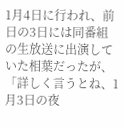1月4日に行われ、前日の3日には同番組の生放送に出演していた相葉だったが、「詳しく言うとね、1月3日の夜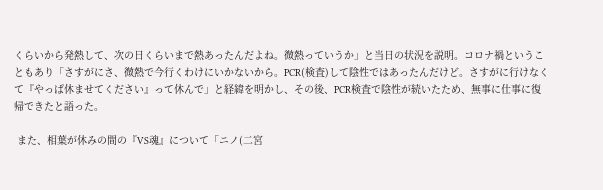くらいから発熱して、次の日くらいまで熱あったんだよね。微熱っていうか」と当日の状況を説明。コロナ禍ということもあり「さすがにさ、微熱で今行くわけにいかないから。PCR(検査)して陰性ではあったんだけど。さすがに行けなくて『やっぱ休ませてください』って休んで」と経緯を明かし、その後、PCR検査で陰性が続いたため、無事に仕事に復帰できたと語った。

 また、相葉が休みの間の『VS魂』について「ニノ(二宮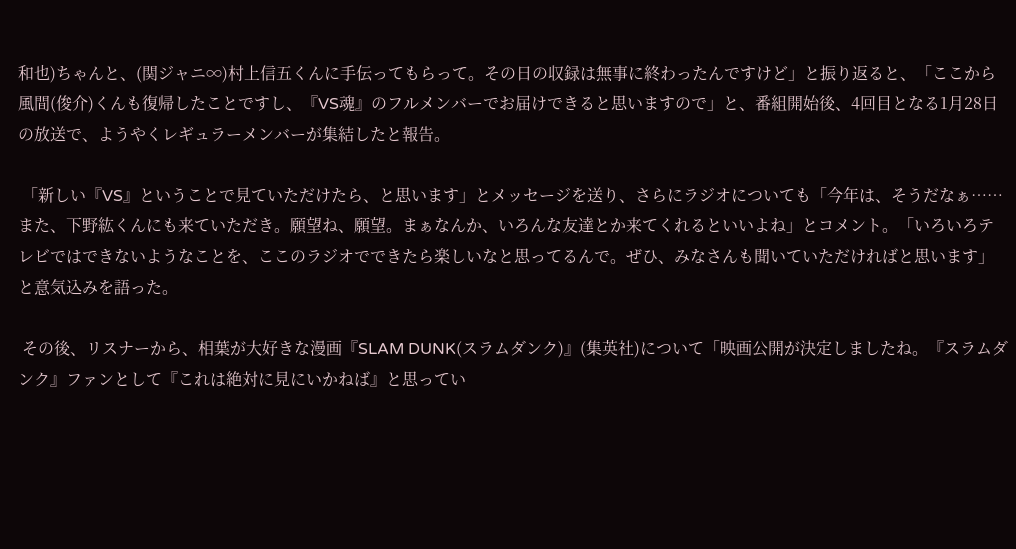和也)ちゃんと、(関ジャニ∞)村上信五くんに手伝ってもらって。その日の収録は無事に終わったんですけど」と振り返ると、「ここから風間(俊介)くんも復帰したことですし、『VS魂』のフルメンバーでお届けできると思いますので」と、番組開始後、4回目となる1月28日の放送で、ようやくレギュラーメンバーが集結したと報告。

 「新しい『VS』ということで見ていただけたら、と思います」とメッセージを送り、さらにラジオについても「今年は、そうだなぁ……また、下野紘くんにも来ていただき。願望ね、願望。まぁなんか、いろんな友達とか来てくれるといいよね」とコメント。「いろいろテレビではできないようなことを、ここのラジオでできたら楽しいなと思ってるんで。ぜひ、みなさんも聞いていただければと思います」と意気込みを語った。

 その後、リスナーから、相葉が大好きな漫画『SLAM DUNK(スラムダンク)』(集英社)について「映画公開が決定しましたね。『スラムダンク』ファンとして『これは絶対に見にいかねば』と思ってい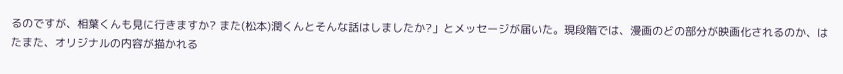るのですが、相葉くんも見に行きますか? また(松本)潤くんとそんな話はしましたか?」とメッセージが届いた。現段階では、漫画のどの部分が映画化されるのか、はたまた、オリジナルの内容が描かれる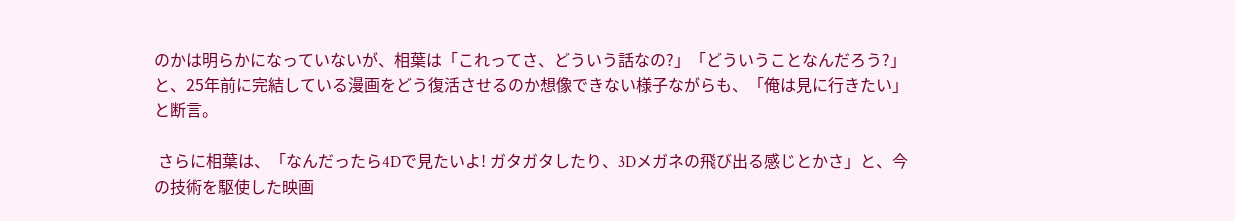のかは明らかになっていないが、相葉は「これってさ、どういう話なの?」「どういうことなんだろう?」と、25年前に完結している漫画をどう復活させるのか想像できない様子ながらも、「俺は見に行きたい」と断言。

 さらに相葉は、「なんだったら4Dで見たいよ! ガタガタしたり、3Dメガネの飛び出る感じとかさ」と、今の技術を駆使した映画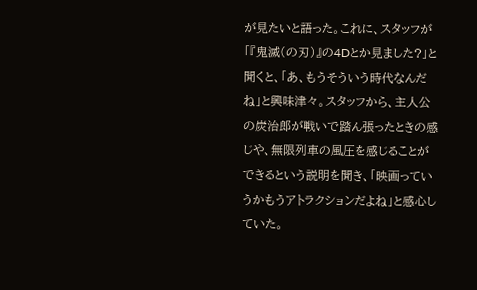が見たいと語った。これに、スタッフが「『鬼滅(の刃)』の4Dとか見ました?」と聞くと、「あ、もうそういう時代なんだね」と興味津々。スタッフから、主人公の炭治郎が戦いで踏ん張ったときの感じや、無限列車の風圧を感じることができるという説明を聞き、「映画っていうかもうアトラクションだよね」と感心していた。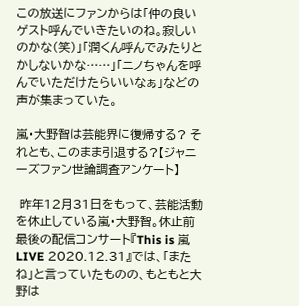この放送にファンからは「仲の良いゲスト呼んでいきたいのね。寂しいのかな(笑)」「潤くん呼んでみたりとかしないかな……」「ニノちゃんを呼んでいただけたらいいなぁ」などの声が集まっていた。

嵐・大野智は芸能界に復帰する? それとも、このまま引退する?【ジャニーズファン世論調査アンケート】

 昨年12月31日をもって、芸能活動を休止している嵐・大野智。休止前最後の配信コンサート『This is 嵐 LIVE 2020.12.31』では、「またね」と言っていたものの、もともと大野は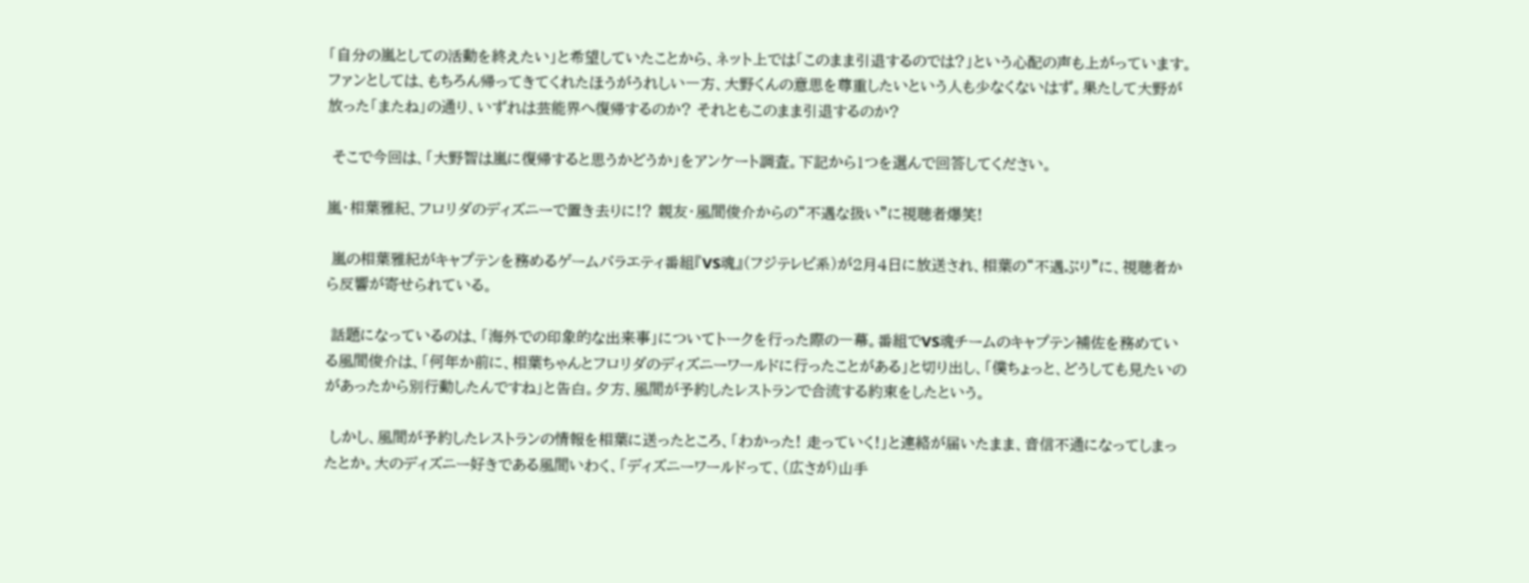「自分の嵐としての活動を終えたい」と希望していたことから、ネット上では「このまま引退するのでは?」という心配の声も上がっています。ファンとしては、もちろん帰ってきてくれたほうがうれしい一方、大野くんの意思を尊重したいという人も少なくないはず。果たして大野が放った「またね」の通り、いずれは芸能界へ復帰するのか? それともこのまま引退するのか?

 そこで今回は、「大野智は嵐に復帰すると思うかどうか」をアンケート調査。下記から1つを選んで回答してください。

嵐・相葉雅紀、フロリダのディズニーで置き去りに!? 親友・風間俊介からの“不遇な扱い”に視聴者爆笑!

 嵐の相葉雅紀がキャプテンを務めるゲームバラエティ番組『VS魂』(フジテレビ系)が2月4日に放送され、相葉の“不遇ぶり”に、視聴者から反響が寄せられている。

 話題になっているのは、「海外での印象的な出来事」についてトークを行った際の一幕。番組でVS魂チームのキャプテン補佐を務めている風間俊介は、「何年か前に、相葉ちゃんとフロリダのディズニーワールドに行ったことがある」と切り出し、「僕ちょっと、どうしても見たいのがあったから別行動したんですね」と告白。夕方、風間が予約したレストランで合流する約束をしたという。

 しかし、風間が予約したレストランの情報を相葉に送ったところ、「わかった! 走っていく!」と連絡が届いたまま、音信不通になってしまったとか。大のディズニー好きである風間いわく、「ディズニーワールドって、(広さが)山手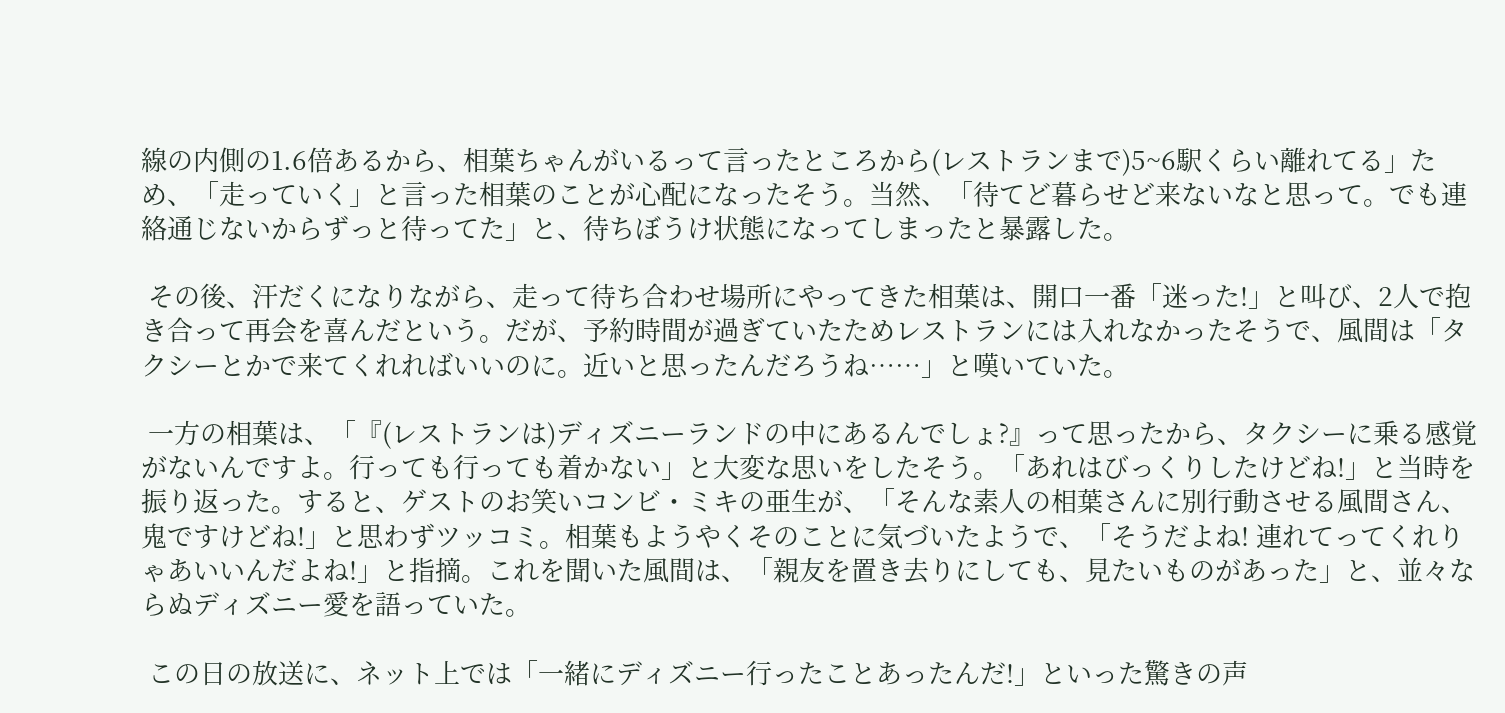線の内側の1.6倍あるから、相葉ちゃんがいるって言ったところから(レストランまで)5~6駅くらい離れてる」ため、「走っていく」と言った相葉のことが心配になったそう。当然、「待てど暮らせど来ないなと思って。でも連絡通じないからずっと待ってた」と、待ちぼうけ状態になってしまったと暴露した。

 その後、汗だくになりながら、走って待ち合わせ場所にやってきた相葉は、開口一番「迷った!」と叫び、2人で抱き合って再会を喜んだという。だが、予約時間が過ぎていたためレストランには入れなかったそうで、風間は「タクシーとかで来てくれればいいのに。近いと思ったんだろうね……」と嘆いていた。

 一方の相葉は、「『(レストランは)ディズニーランドの中にあるんでしょ?』って思ったから、タクシーに乗る感覚がないんですよ。行っても行っても着かない」と大変な思いをしたそう。「あれはびっくりしたけどね!」と当時を振り返った。すると、ゲストのお笑いコンビ・ミキの亜生が、「そんな素人の相葉さんに別行動させる風間さん、鬼ですけどね!」と思わずツッコミ。相葉もようやくそのことに気づいたようで、「そうだよね! 連れてってくれりゃあいいんだよね!」と指摘。これを聞いた風間は、「親友を置き去りにしても、見たいものがあった」と、並々ならぬディズニー愛を語っていた。

 この日の放送に、ネット上では「一緒にディズニー行ったことあったんだ!」といった驚きの声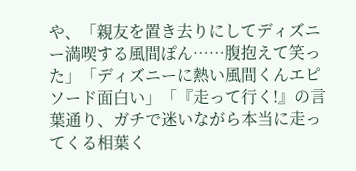や、「親友を置き去りにしてディズニー満喫する風間ぽん……腹抱えて笑った」「ディズニーに熱い風間くんエピソード面白い」「『走って行く!』の言葉通り、ガチで迷いながら本当に走ってくる相葉く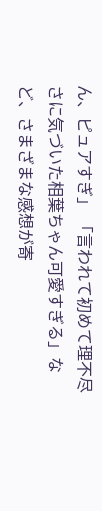ん、ピュアすぎ」 「言われて初めて理不尽さに気づいた相葉ちゃん可愛すぎる」など、さまざまな感想が寄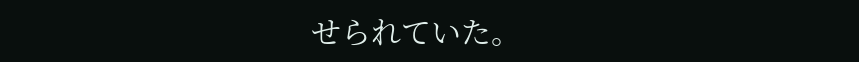せられていた。